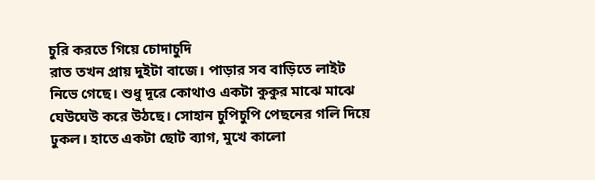চুরি করতে গিয়ে চোদাচুদি
রাত তখন প্রায় দুইটা বাজে। পাড়ার সব বাড়িতে লাইট নিভে গেছে। শুধু দূরে কোথাও একটা কুকুর মাঝে মাঝে ঘেউঘেউ করে উঠছে। সোহান চুপিচুপি পেছনের গলি দিয়ে ঢুকল। হাতে একটা ছোট ব্যাগ, মুখে কালো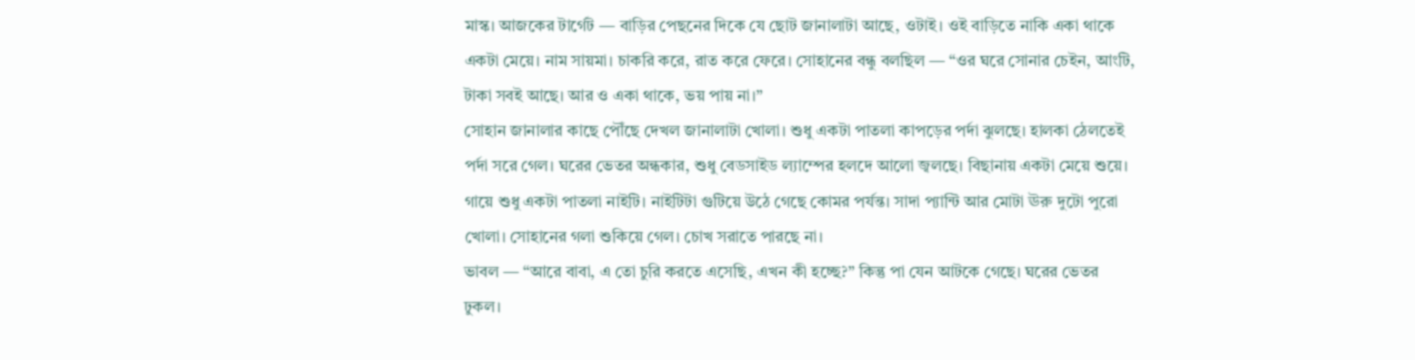মাস্ক। আজকের টার্গেট — বাড়ির পেছনের দিকে যে ছোট জানালাটা আছে, ওটাই। ওই বাড়িতে নাকি একা থাকে একটা মেয়ে। নাম সায়মা। চাকরি করে, রাত করে ফেরে। সোহানের বন্ধু বলছিল — “ওর ঘরে সোনার চেইন, আংটি, টাকা সবই আছে। আর ও একা থাকে, ভয় পায় না।”
সোহান জানালার কাছে পৌঁছে দেখল জানালাটা খোলা। শুধু একটা পাতলা কাপড়ের পর্দা ঝুলছে। হালকা ঠেলতেই পর্দা সরে গেল। ঘরের ভেতর অন্ধকার, শুধু বেডসাইড ল্যাম্পের হলদে আলো জ্বলছে। বিছানায় একটা মেয়ে শুয়ে। গায়ে শুধু একটা পাতলা নাইটি। নাইটিটা গুটিয়ে উঠে গেছে কোমর পর্যন্ত। সাদা প্যান্টি আর মোটা ঊরু দুটো পুরো খোলা। সোহানের গলা শুকিয়ে গেল। চোখ সরাতে পারছে না।
ভাবল — “আরে বাবা, এ তো চুরি করতে এসেছি, এখন কী হচ্ছে?” কিন্তু পা যেন আটকে গেছে। ঘরের ভেতর ঢুকল।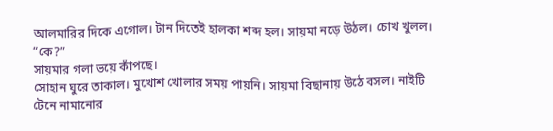আলমারির দিকে এগোল। টান দিতেই হালকা শব্দ হল। সায়মা নড়ে উঠল। চোখ খুলল।
“কে?”
সায়মার গলা ভয়ে কাঁপছে।
সোহান ঘুরে তাকাল। মুখোশ খোলার সময় পায়নি। সায়মা বিছানায় উঠে বসল। নাইটি টেনে নামানোর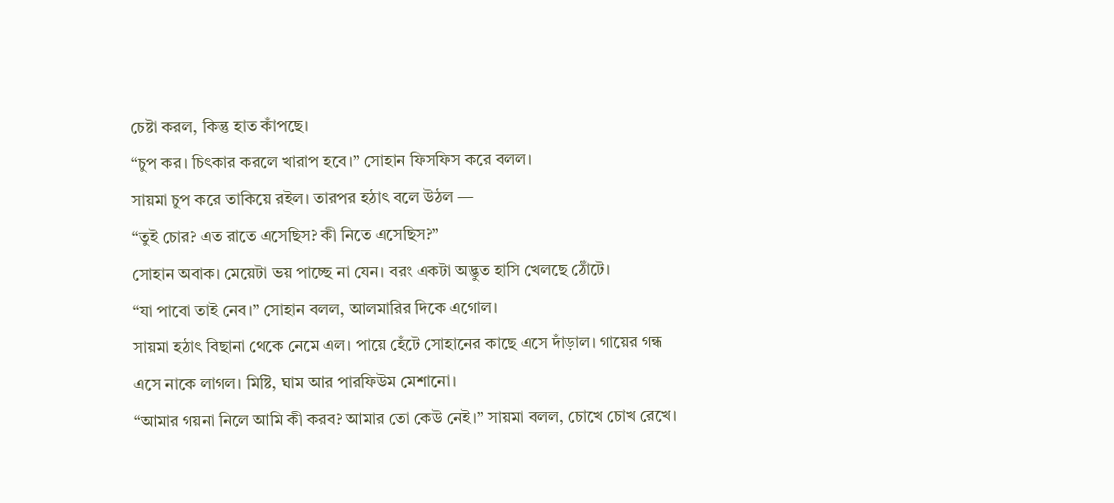চেষ্টা করল, কিন্তু হাত কাঁপছে।
“চুপ কর। চিৎকার করলে খারাপ হবে।” সোহান ফিসফিস করে বলল।
সায়মা চুপ করে তাকিয়ে রইল। তারপর হঠাৎ বলে উঠল —
“তুই চোর? এত রাতে এসেছিস? কী নিতে এসেছিস?”
সোহান অবাক। মেয়েটা ভয় পাচ্ছে না যেন। বরং একটা অদ্ভুত হাসি খেলছে ঠোঁটে।
“যা পাবো তাই নেব।” সোহান বলল, আলমারির দিকে এগোল।
সায়মা হঠাৎ বিছানা থেকে নেমে এল। পায়ে হেঁটে সোহানের কাছে এসে দাঁড়াল। গায়ের গন্ধ এসে নাকে লাগল। মিষ্টি, ঘাম আর পারফিউম মেশানো।
“আমার গয়না নিলে আমি কী করব? আমার তো কেউ নেই।” সায়মা বলল, চোখে চোখ রেখে।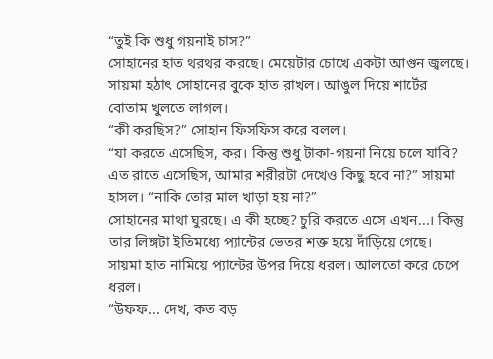“তুই কি শুধু গয়নাই চাস?”
সোহানের হাত থরথর করছে। মেয়েটার চোখে একটা আগুন জ্বলছে। সায়মা হঠাৎ সোহানের বুকে হাত রাখল। আঙুল দিয়ে শার্টের বোতাম খুলতে লাগল।
“কী করছিস?” সোহান ফিসফিস করে বলল।
“যা করতে এসেছিস, কর। কিন্তু শুধু টাকা-গয়না নিয়ে চলে যাবি? এত রাতে এসেছিস, আমার শরীরটা দেখেও কিছু হবে না?” সায়মা হাসল। “নাকি তোর মাল খাড়া হয় না?”
সোহানের মাথা ঘুরছে। এ কী হচ্ছে? চুরি করতে এসে এখন...। কিন্তু তার লিঙ্গটা ইতিমধ্যে প্যান্টের ভেতর শক্ত হয়ে দাঁড়িয়ে গেছে। সায়মা হাত নামিয়ে প্যান্টের উপর দিয়ে ধরল। আলতো করে চেপে ধরল।
“উফফ... দেখ, কত বড়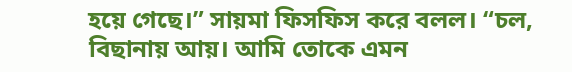হয়ে গেছে।” সায়মা ফিসফিস করে বলল। “চল, বিছানায় আয়। আমি তোকে এমন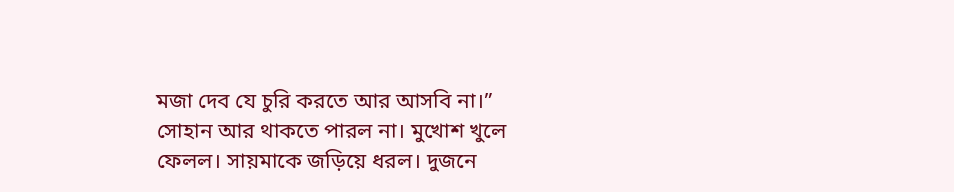মজা দেব যে চুরি করতে আর আসবি না।”
সোহান আর থাকতে পারল না। মুখোশ খুলে ফেলল। সায়মাকে জড়িয়ে ধরল। দুজনে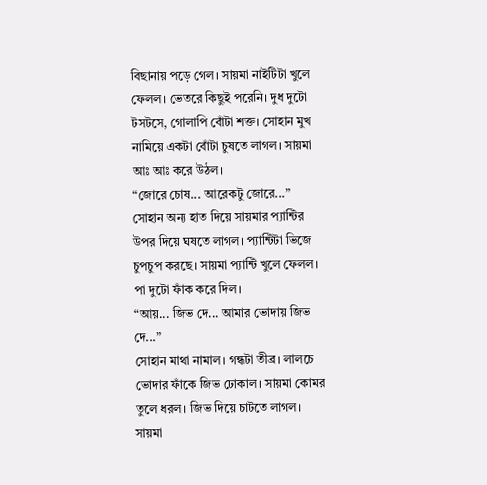বিছানায় পড়ে গেল। সায়মা নাইটিটা খুলে ফেলল। ভেতরে কিছুই পরেনি। দুধ দুটো টসটসে, গোলাপি বোঁটা শক্ত। সোহান মুখ নামিয়ে একটা বোঁটা চুষতে লাগল। সায়মা আঃ আঃ করে উঠল।
“জোরে চোষ... আরেকটু জোরে...”
সোহান অন্য হাত দিয়ে সায়মার প্যান্টির উপর দিয়ে ঘষতে লাগল। প্যান্টিটা ভিজে চুপচুপ করছে। সায়মা প্যান্টি খুলে ফেলল। পা দুটো ফাঁক করে দিল।
“আয়... জিভ দে... আমার ভোদায় জিভ দে...”
সোহান মাথা নামাল। গন্ধটা তীব্র। লালচে ভোদার ফাঁকে জিভ ঢোকাল। সায়মা কোমর তুলে ধরল। জিভ দিয়ে চাটতে লাগল। সায়মা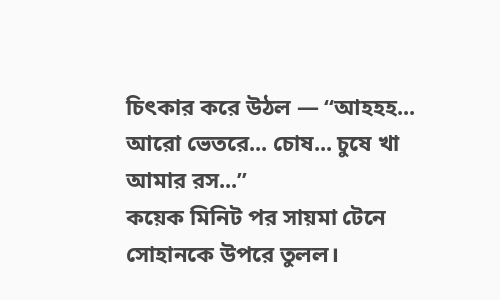চিৎকার করে উঠল — “আহহহ... আরো ভেতরে... চোষ... চুষে খা আমার রস...”
কয়েক মিনিট পর সায়মা টেনে সোহানকে উপরে তুলল।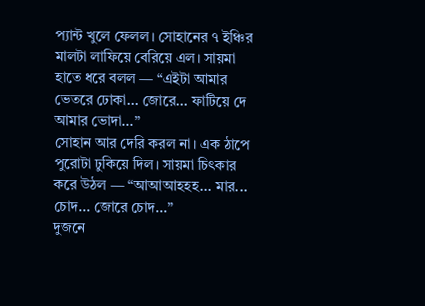প্যান্ট খুলে ফেলল। সোহানের ৭ ইঞ্চির মালটা লাফিয়ে বেরিয়ে এল। সায়মা হাতে ধরে বলল — “এইটা আমার ভেতরে ঢোকা... জোরে... ফাটিয়ে দে আমার ভোদা...”
সোহান আর দেরি করল না। এক ঠাপে পুরোটা ঢুকিয়ে দিল। সায়মা চিৎকার করে উঠল — “আআআহহহ... মার... চোদ... জোরে চোদ...”
দুজনে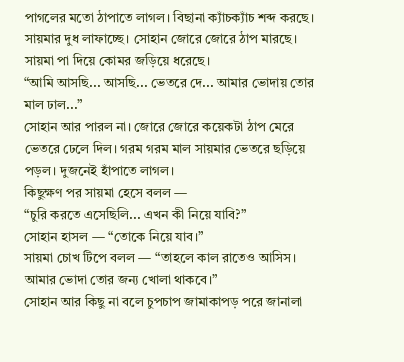পাগলের মতো ঠাপাতে লাগল। বিছানা ক্যাঁচক্যাঁচ শব্দ করছে। সায়মার দুধ লাফাচ্ছে। সোহান জোরে জোরে ঠাপ মারছে। সায়মা পা দিয়ে কোমর জড়িয়ে ধরেছে।
“আমি আসছি... আসছি... ভেতরে দে... আমার ভোদায় তোর মাল ঢাল...”
সোহান আর পারল না। জোরে জোরে কয়েকটা ঠাপ মেরে ভেতরে ঢেলে দিল। গরম গরম মাল সায়মার ভেতরে ছড়িয়ে পড়ল। দুজনেই হাঁপাতে লাগল।
কিছুক্ষণ পর সায়মা হেসে বলল —
“চুরি করতে এসেছিলি... এখন কী নিয়ে যাবি?”
সোহান হাসল — “তোকে নিয়ে যাব।”
সায়মা চোখ টিপে বলল — “তাহলে কাল রাতেও আসিস। আমার ভোদা তোর জন্য খোলা থাকবে।”
সোহান আর কিছু না বলে চুপচাপ জামাকাপড় পরে জানালা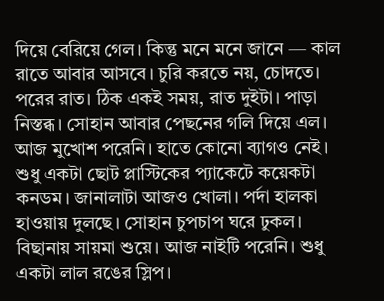দিয়ে বেরিয়ে গেল। কিন্তু মনে মনে জানে — কাল রাতে আবার আসবে। চুরি করতে নয়, চোদতে।
পরের রাত। ঠিক একই সময়, রাত দুইটা। পাড়া নিস্তব্ধ। সোহান আবার পেছনের গলি দিয়ে এল। আজ মুখোশ পরেনি। হাতে কোনো ব্যাগও নেই। শুধু একটা ছোট প্লাস্টিকের প্যাকেটে কয়েকটা কনডম। জানালাটা আজও খোলা। পর্দা হালকা হাওয়ায় দুলছে। সোহান চুপচাপ ঘরে ঢুকল।
বিছানায় সায়মা শুয়ে। আজ নাইটি পরেনি। শুধু একটা লাল রঙের স্লিপ।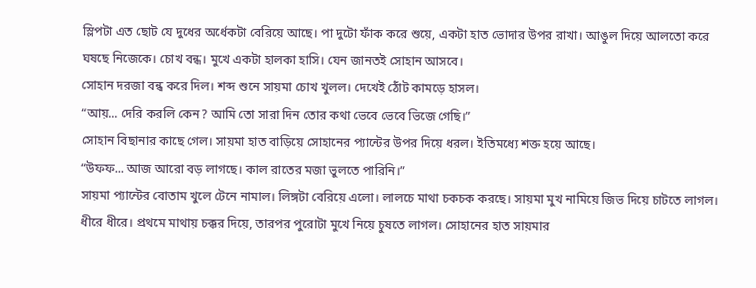স্লিপটা এত ছোট যে দুধের অর্ধেকটা বেরিয়ে আছে। পা দুটো ফাঁক করে শুয়ে, একটা হাত ভোদার উপর রাখা। আঙুল দিয়ে আলতো করে ঘষছে নিজেকে। চোখ বন্ধ। মুখে একটা হালকা হাসি। যেন জানতই সোহান আসবে।
সোহান দরজা বন্ধ করে দিল। শব্দ শুনে সায়মা চোখ খুলল। দেখেই ঠোঁট কামড়ে হাসল।
“আয়... দেরি করলি কেন? আমি তো সারা দিন তোর কথা ভেবে ভেবে ভিজে গেছি।”
সোহান বিছানার কাছে গেল। সায়মা হাত বাড়িয়ে সোহানের প্যান্টের উপর দিয়ে ধরল। ইতিমধ্যে শক্ত হয়ে আছে।
“উফফ... আজ আরো বড় লাগছে। কাল রাতের মজা ভুলতে পারিনি।”
সায়মা প্যান্টের বোতাম খুলে টেনে নামাল। লিঙ্গটা বেরিয়ে এলো। লালচে মাথা চকচক করছে। সায়মা মুখ নামিয়ে জিভ দিয়ে চাটতে লাগল। ধীরে ধীরে। প্রথমে মাথায় চক্কর দিয়ে, তারপর পুরোটা মুখে নিয়ে চুষতে লাগল। সোহানের হাত সায়মার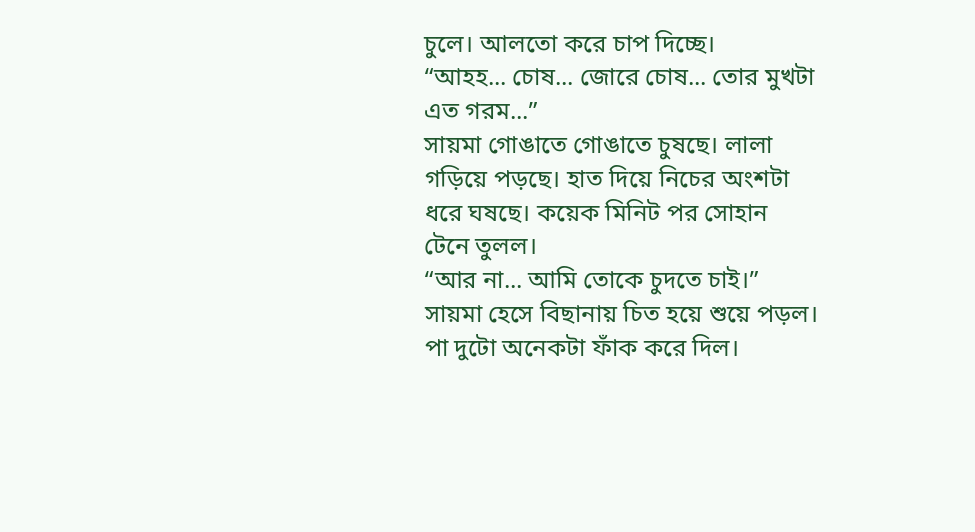চুলে। আলতো করে চাপ দিচ্ছে।
“আহহ... চোষ... জোরে চোষ... তোর মুখটা এত গরম...”
সায়মা গোঙাতে গোঙাতে চুষছে। লালা গড়িয়ে পড়ছে। হাত দিয়ে নিচের অংশটা ধরে ঘষছে। কয়েক মিনিট পর সোহান টেনে তুলল।
“আর না... আমি তোকে চুদতে চাই।”
সায়মা হেসে বিছানায় চিত হয়ে শুয়ে পড়ল। পা দুটো অনেকটা ফাঁক করে দিল।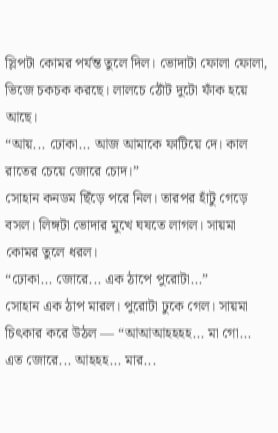স্লিপটা কোমর পর্যন্ত তুলে দিল। ভোদাটা ফোলা ফোলা, ভিজে চকচক করছে। লালচে ঠোঁট দুটো ফাঁক হয়ে আছে।
“আয়... ঢোকা... আজ আমাকে ফাটিয়ে দে। কাল রাতের চেয়ে জোরে চোদ।”
সোহান কনডম ছিঁড়ে পরে নিল। তারপর হাঁটু গেড়ে বসল। লিঙ্গটা ভোদার মুখে ঘষতে লাগল। সায়মা কোমর তুলে ধরল।
“ঢোকা... জোরে... এক ঠাপে পুরোটা...”
সোহান এক ঠাপ মারল। পুরোটা ঢুকে গেল। সায়মা চিৎকার করে উঠল — “আআআহহহহ... মা গো... এত জোরে... আহহহ... মার...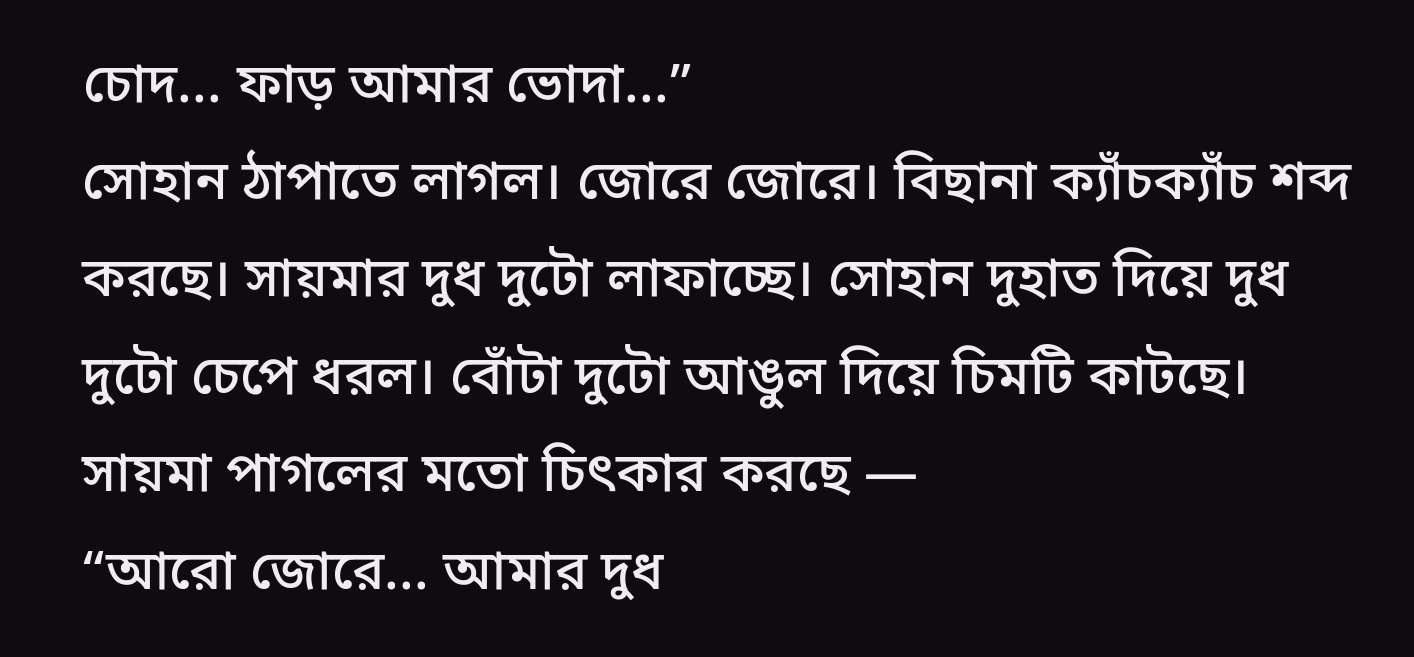চোদ... ফাড় আমার ভোদা...”
সোহান ঠাপাতে লাগল। জোরে জোরে। বিছানা ক্যাঁচক্যাঁচ শব্দ করছে। সায়মার দুধ দুটো লাফাচ্ছে। সোহান দুহাত দিয়ে দুধ দুটো চেপে ধরল। বোঁটা দুটো আঙুল দিয়ে চিমটি কাটছে। সায়মা পাগলের মতো চিৎকার করছে —
“আরো জোরে... আমার দুধ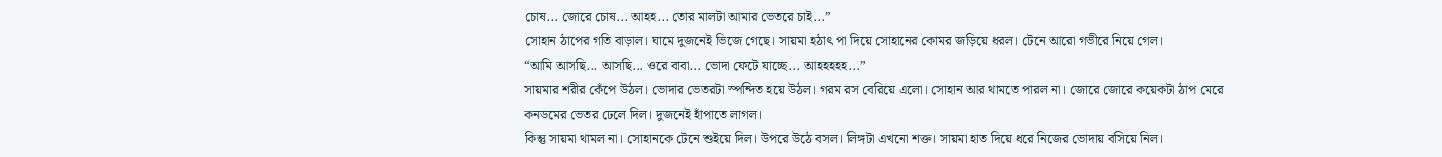চোষ... জোরে চোষ... আহহ... তোর মালটা আমার ভেতরে চাই...”
সোহান ঠাপের গতি বাড়াল। ঘামে দুজনেই ভিজে গেছে। সায়মা হঠাৎ পা দিয়ে সোহানের কোমর জড়িয়ে ধরল। টেনে আরো গভীরে নিয়ে গেল।
“আমি আসছি... আসছি... ওরে বাবা... ভোদা ফেটে যাচ্ছে... আহহহহহ...”
সায়মার শরীর কেঁপে উঠল। ভোদার ভেতরটা স্পন্দিত হয়ে উঠল। গরম রস বেরিয়ে এলো। সোহান আর থামতে পারল না। জোরে জোরে কয়েকটা ঠাপ মেরে কনডমের ভেতর ঢেলে দিল। দুজনেই হাঁপাতে লাগল।
কিন্তু সায়মা থামল না। সোহানকে টেনে শুইয়ে দিল। উপরে উঠে বসল। লিঙ্গটা এখনো শক্ত। সায়মা হাত দিয়ে ধরে নিজের ভোদায় বসিয়ে নিল।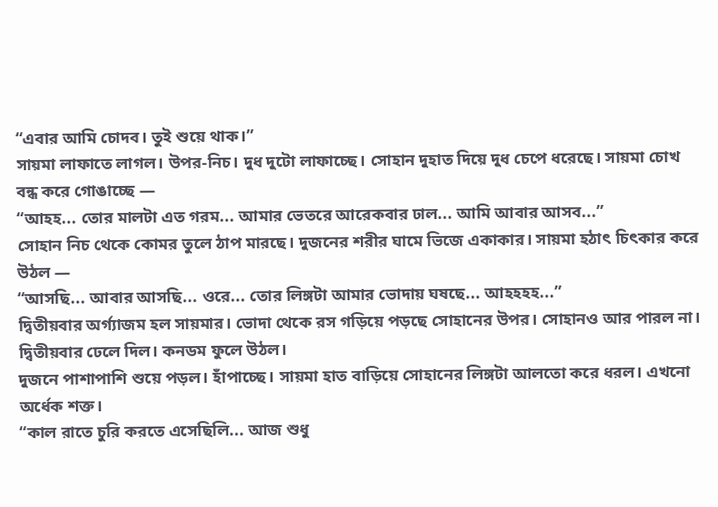“এবার আমি চোদব। তুই শুয়ে থাক।”
সায়মা লাফাতে লাগল। উপর-নিচ। দুধ দুটো লাফাচ্ছে। সোহান দুহাত দিয়ে দুধ চেপে ধরেছে। সায়মা চোখ বন্ধ করে গোঙাচ্ছে —
“আহহ... তোর মালটা এত গরম... আমার ভেতরে আরেকবার ঢাল... আমি আবার আসব...”
সোহান নিচ থেকে কোমর তুলে ঠাপ মারছে। দুজনের শরীর ঘামে ভিজে একাকার। সায়মা হঠাৎ চিৎকার করে উঠল —
“আসছি... আবার আসছি... ওরে... তোর লিঙ্গটা আমার ভোদায় ঘষছে... আহহহহ...”
দ্বিতীয়বার অর্গ্যাজম হল সায়মার। ভোদা থেকে রস গড়িয়ে পড়ছে সোহানের উপর। সোহানও আর পারল না। দ্বিতীয়বার ঢেলে দিল। কনডম ফুলে উঠল।
দুজনে পাশাপাশি শুয়ে পড়ল। হাঁপাচ্ছে। সায়মা হাত বাড়িয়ে সোহানের লিঙ্গটা আলতো করে ধরল। এখনো অর্ধেক শক্ত।
“কাল রাতে চুরি করতে এসেছিলি... আজ শুধু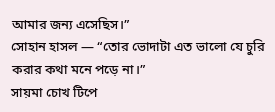আমার জন্য এসেছিস।”
সোহান হাসল — “তোর ভোদাটা এত ভালো যে চুরি করার কথা মনে পড়ে না।”
সায়মা চোখ টিপে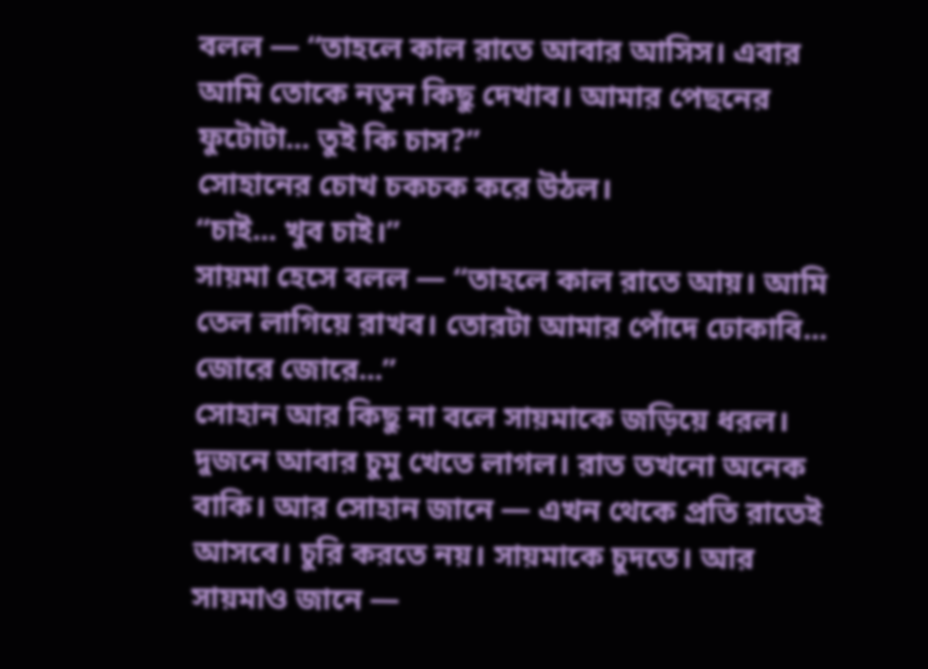বলল — “তাহলে কাল রাতে আবার আসিস। এবার আমি তোকে নতুন কিছু দেখাব। আমার পেছনের ফুটোটা... তুই কি চাস?”
সোহানের চোখ চকচক করে উঠল।
“চাই... খুব চাই।”
সায়মা হেসে বলল — “তাহলে কাল রাতে আয়। আমি তেল লাগিয়ে রাখব। তোরটা আমার পোঁদে ঢোকাবি... জোরে জোরে...”
সোহান আর কিছু না বলে সায়মাকে জড়িয়ে ধরল। দুজনে আবার চুমু খেতে লাগল। রাত তখনো অনেক বাকি। আর সোহান জানে — এখন থেকে প্রতি রাতেই আসবে। চুরি করতে নয়। সায়মাকে চুদতে। আর সায়মাও জানে —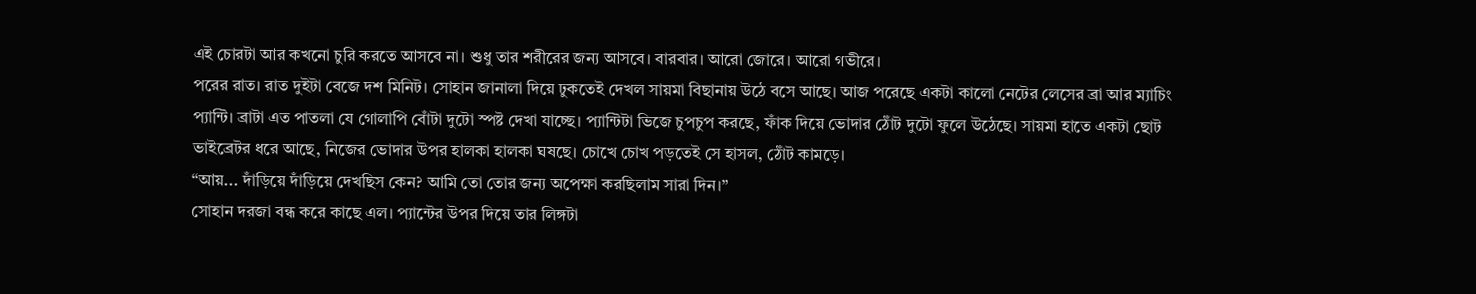এই চোরটা আর কখনো চুরি করতে আসবে না। শুধু তার শরীরের জন্য আসবে। বারবার। আরো জোরে। আরো গভীরে।
পরের রাত। রাত দুইটা বেজে দশ মিনিট। সোহান জানালা দিয়ে ঢুকতেই দেখল সায়মা বিছানায় উঠে বসে আছে। আজ পরেছে একটা কালো নেটের লেসের ব্রা আর ম্যাচিং প্যান্টি। ব্রাটা এত পাতলা যে গোলাপি বোঁটা দুটো স্পষ্ট দেখা যাচ্ছে। প্যান্টিটা ভিজে চুপচুপ করছে, ফাঁক দিয়ে ভোদার ঠোঁট দুটো ফুলে উঠেছে। সায়মা হাতে একটা ছোট ভাইব্রেটর ধরে আছে, নিজের ভোদার উপর হালকা হালকা ঘষছে। চোখে চোখ পড়তেই সে হাসল, ঠোঁট কামড়ে।
“আয়... দাঁড়িয়ে দাঁড়িয়ে দেখছিস কেন? আমি তো তোর জন্য অপেক্ষা করছিলাম সারা দিন।”
সোহান দরজা বন্ধ করে কাছে এল। প্যান্টের উপর দিয়ে তার লিঙ্গটা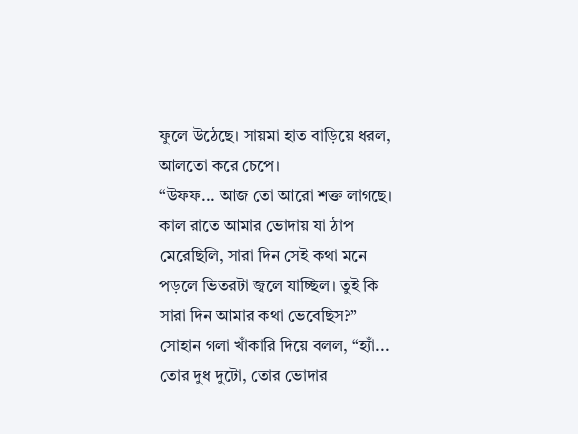ফুলে উঠেছে। সায়মা হাত বাড়িয়ে ধরল, আলতো করে চেপে।
“উফফ... আজ তো আরো শক্ত লাগছে। কাল রাতে আমার ভোদায় যা ঠাপ মেরেছিলি, সারা দিন সেই কথা মনে পড়লে ভিতরটা জ্বলে যাচ্ছিল। তুই কি সারা দিন আমার কথা ভেবেছিস?”
সোহান গলা খাঁকারি দিয়ে বলল, “হ্যাঁ... তোর দুধ দুটো, তোর ভোদার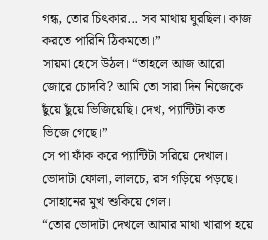গন্ধ, তোর চিৎকার... সব মাথায় ঘুরছিল। কাজ করতে পারিনি ঠিকমতো।”
সায়মা হেসে উঠল। “তাহলে আজ আরো জোরে চোদবি? আমি তো সারা দিন নিজেকে ছুঁয়ে ছুঁয়ে ভিজিয়েছি। দেখ, প্যান্টিটা কত ভিজে গেছে।”
সে পা ফাঁক করে প্যান্টিটা সরিয়ে দেখাল। ভোদাটা ফোলা, লালচে, রস গড়িয়ে পড়ছে। সোহানের মুখ শুকিয়ে গেল।
“তোর ভোদাটা দেখলে আমার মাথা খারাপ হয়ে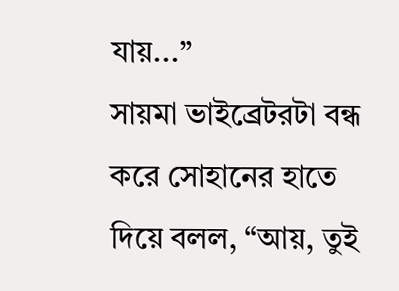যায়...”
সায়মা ভাইব্রেটরটা বন্ধ করে সোহানের হাতে দিয়ে বলল, “আয়, তুই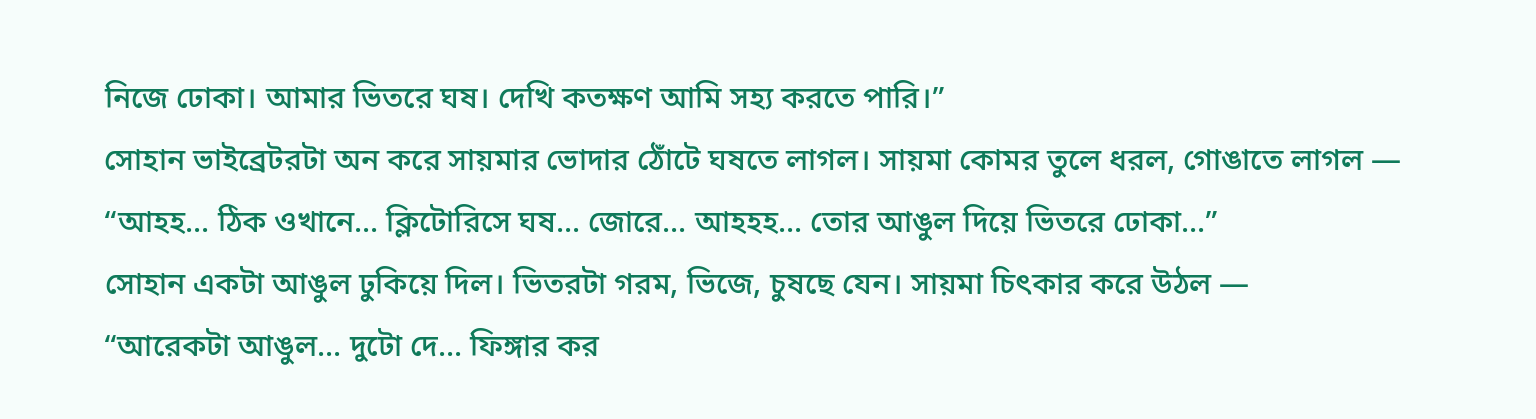নিজে ঢোকা। আমার ভিতরে ঘষ। দেখি কতক্ষণ আমি সহ্য করতে পারি।”
সোহান ভাইব্রেটরটা অন করে সায়মার ভোদার ঠোঁটে ঘষতে লাগল। সায়মা কোমর তুলে ধরল, গোঙাতে লাগল —
“আহহ... ঠিক ওখানে... ক্লিটোরিসে ঘষ... জোরে... আহহহ... তোর আঙুল দিয়ে ভিতরে ঢোকা...”
সোহান একটা আঙুল ঢুকিয়ে দিল। ভিতরটা গরম, ভিজে, চুষছে যেন। সায়মা চিৎকার করে উঠল —
“আরেকটা আঙুল... দুটো দে... ফিঙ্গার কর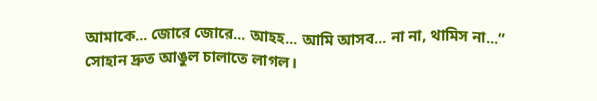আমাকে... জোরে জোরে... আহহ... আমি আসব... না না, থামিস না...”
সোহান দ্রুত আঙুল চালাতে লাগল।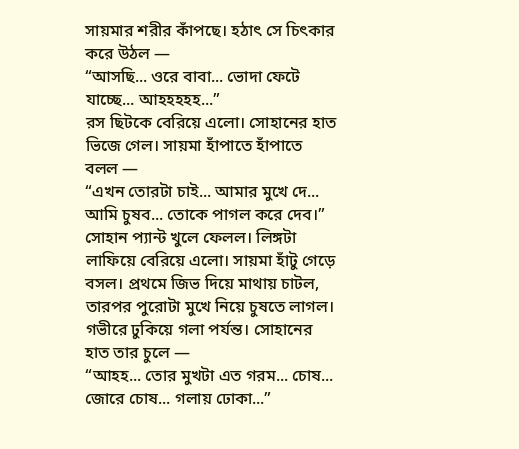সায়মার শরীর কাঁপছে। হঠাৎ সে চিৎকার করে উঠল —
“আসছি... ওরে বাবা... ভোদা ফেটে যাচ্ছে... আহহহহহ...”
রস ছিটকে বেরিয়ে এলো। সোহানের হাত ভিজে গেল। সায়মা হাঁপাতে হাঁপাতে বলল —
“এখন তোরটা চাই... আমার মুখে দে... আমি চুষব... তোকে পাগল করে দেব।”
সোহান প্যান্ট খুলে ফেলল। লিঙ্গটা লাফিয়ে বেরিয়ে এলো। সায়মা হাঁটু গেড়ে বসল। প্রথমে জিভ দিয়ে মাথায় চাটল, তারপর পুরোটা মুখে নিয়ে চুষতে লাগল। গভীরে ঢুকিয়ে গলা পর্যন্ত। সোহানের হাত তার চুলে —
“আহহ... তোর মুখটা এত গরম... চোষ... জোরে চোষ... গলায় ঢোকা...”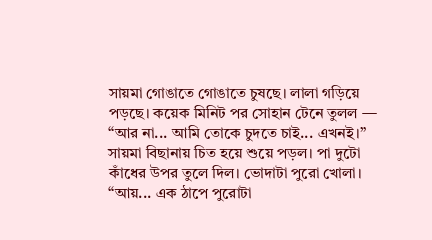সায়মা গোঙাতে গোঙাতে চুষছে। লালা গড়িয়ে পড়ছে। কয়েক মিনিট পর সোহান টেনে তুলল —
“আর না... আমি তোকে চুদতে চাই... এখনই।”
সায়মা বিছানায় চিত হয়ে শুয়ে পড়ল। পা দুটো কাঁধের উপর তুলে দিল। ভোদাটা পুরো খোলা।
“আয়... এক ঠাপে পুরোটা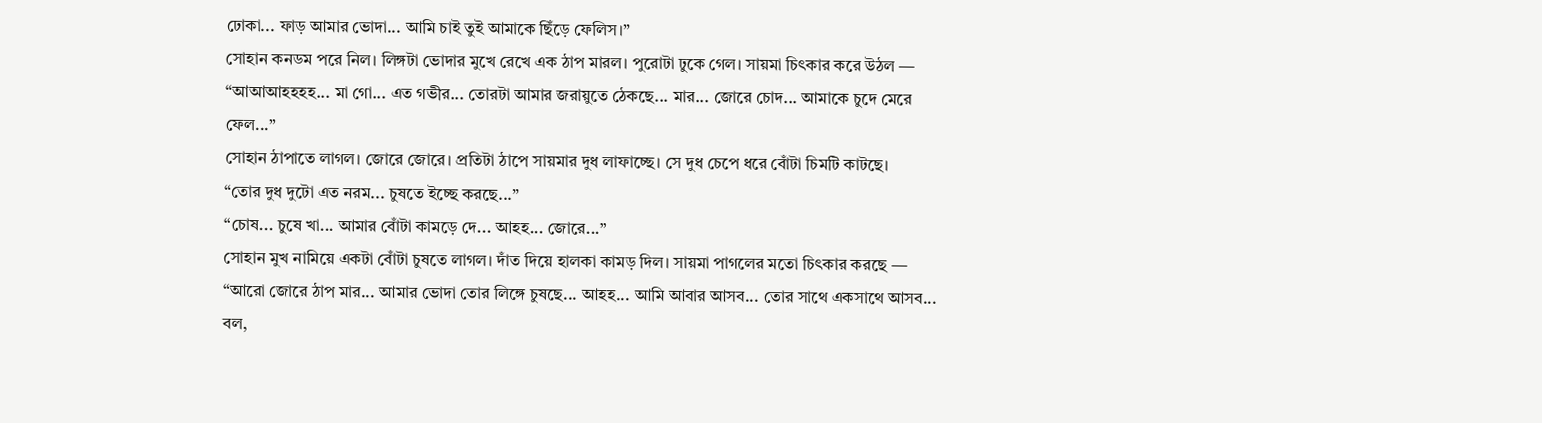ঢোকা... ফাড় আমার ভোদা... আমি চাই তুই আমাকে ছিঁড়ে ফেলিস।”
সোহান কনডম পরে নিল। লিঙ্গটা ভোদার মুখে রেখে এক ঠাপ মারল। পুরোটা ঢুকে গেল। সায়মা চিৎকার করে উঠল —
“আআআহহহহ... মা গো... এত গভীর... তোরটা আমার জরায়ুতে ঠেকছে... মার... জোরে চোদ... আমাকে চুদে মেরে ফেল...”
সোহান ঠাপাতে লাগল। জোরে জোরে। প্রতিটা ঠাপে সায়মার দুধ লাফাচ্ছে। সে দুধ চেপে ধরে বোঁটা চিমটি কাটছে।
“তোর দুধ দুটো এত নরম... চুষতে ইচ্ছে করছে...”
“চোষ... চুষে খা... আমার বোঁটা কামড়ে দে... আহহ... জোরে...”
সোহান মুখ নামিয়ে একটা বোঁটা চুষতে লাগল। দাঁত দিয়ে হালকা কামড় দিল। সায়মা পাগলের মতো চিৎকার করছে —
“আরো জোরে ঠাপ মার... আমার ভোদা তোর লিঙ্গে চুষছে... আহহ... আমি আবার আসব... তোর সাথে একসাথে আসব... বল,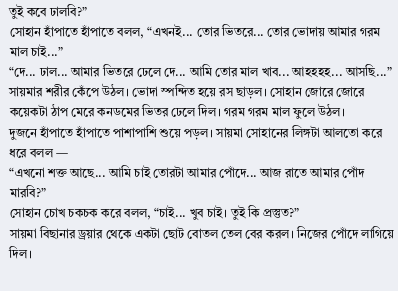তুই কবে ঢালবি?”
সোহান হাঁপাতে হাঁপাতে বলল, “এখনই... তোর ভিতরে... তোর ভোদায় আমার গরম মাল চাই...”
“দে... ঢাল... আমার ভিতরে ঢেলে দে... আমি তোর মাল খাব... আহহহহ... আসছি...”
সায়মার শরীর কেঁপে উঠল। ভোদা স্পন্দিত হয়ে রস ছাড়ল। সোহান জোরে জোরে কয়েকটা ঠাপ মেরে কনডমের ভিতর ঢেলে দিল। গরম গরম মাল ফুলে উঠল।
দুজনে হাঁপাতে হাঁপাতে পাশাপাশি শুয়ে পড়ল। সায়মা সোহানের লিঙ্গটা আলতো করে ধরে বলল —
“এখনো শক্ত আছে... আমি চাই তোরটা আমার পোঁদে... আজ রাতে আমার পোঁদ মারবি?”
সোহান চোখ চকচক করে বলল, “চাই... খুব চাই। তুই কি প্রস্তুত?”
সায়মা বিছানার ড্রয়ার থেকে একটা ছোট বোতল তেল বের করল। নিজের পোঁদে লাগিয়ে দিল।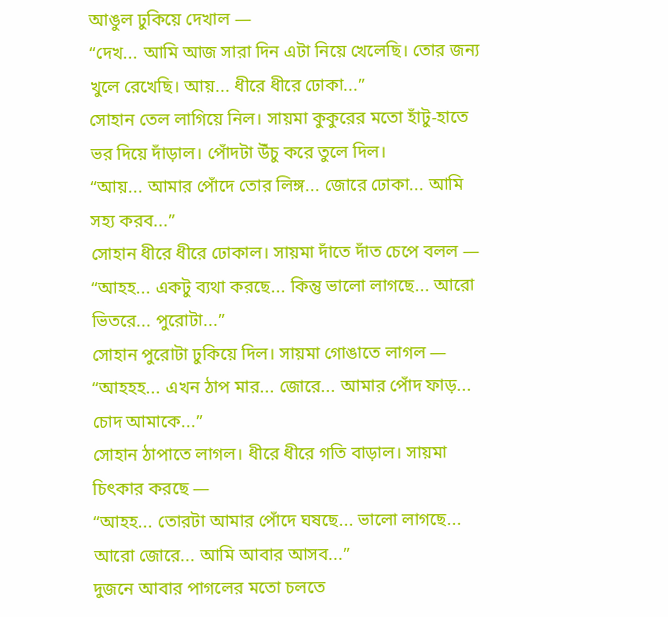আঙুল ঢুকিয়ে দেখাল —
“দেখ... আমি আজ সারা দিন এটা নিয়ে খেলেছি। তোর জন্য খুলে রেখেছি। আয়... ধীরে ধীরে ঢোকা...”
সোহান তেল লাগিয়ে নিল। সায়মা কুকুরের মতো হাঁটু-হাতে ভর দিয়ে দাঁড়াল। পোঁদটা উঁচু করে তুলে দিল।
“আয়... আমার পোঁদে তোর লিঙ্গ... জোরে ঢোকা... আমি সহ্য করব...”
সোহান ধীরে ধীরে ঢোকাল। সায়মা দাঁতে দাঁত চেপে বলল —
“আহহ... একটু ব্যথা করছে... কিন্তু ভালো লাগছে... আরো ভিতরে... পুরোটা...”
সোহান পুরোটা ঢুকিয়ে দিল। সায়মা গোঙাতে লাগল —
“আহহহ... এখন ঠাপ মার... জোরে... আমার পোঁদ ফাড়... চোদ আমাকে...”
সোহান ঠাপাতে লাগল। ধীরে ধীরে গতি বাড়াল। সায়মা চিৎকার করছে —
“আহহ... তোরটা আমার পোঁদে ঘষছে... ভালো লাগছে... আরো জোরে... আমি আবার আসব...”
দুজনে আবার পাগলের মতো চলতে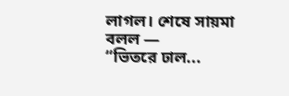লাগল। শেষে সায়মা বলল —
“ভিতরে ঢাল...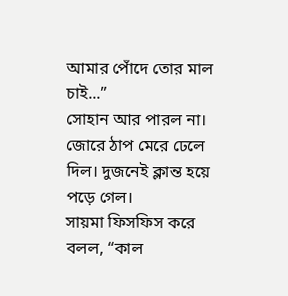আমার পোঁদে তোর মাল চাই...”
সোহান আর পারল না। জোরে ঠাপ মেরে ঢেলে দিল। দুজনেই ক্লান্ত হয়ে পড়ে গেল।
সায়মা ফিসফিস করে বলল, “কাল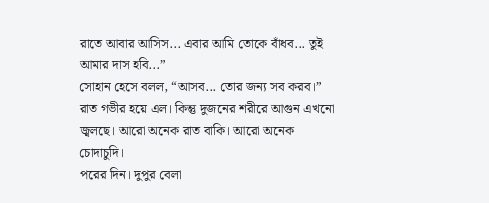রাতে আবার আসিস... এবার আমি তোকে বাঁধব... তুই আমার দাস হবি...”
সোহান হেসে বলল, “আসব... তোর জন্য সব করব।”
রাত গভীর হয়ে এল। কিন্তু দুজনের শরীরে আগুন এখনো জ্বলছে। আরো অনেক রাত বাকি। আরো অনেক চোদাচুদি।
পরের দিন। দুপুর বেলা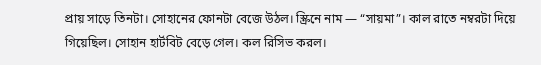প্রায় সাড়ে তিনটা। সোহানের ফোনটা বেজে উঠল। স্ক্রিনে নাম — “সায়মা”। কাল রাতে নম্বরটা দিয়ে গিয়েছিল। সোহান হার্টবিট বেড়ে গেল। কল রিসিভ করল।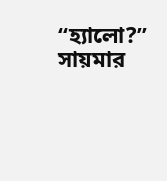“হ্যালো?”
সায়মার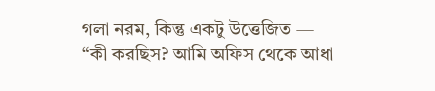গলা নরম, কিন্তু একটু উত্তেজিত —
“কী করছিস? আমি অফিস থেকে আধা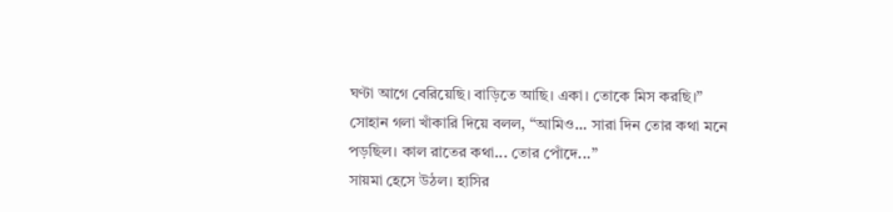ঘণ্টা আগে বেরিয়েছি। বাড়িতে আছি। একা। তোকে মিস করছি।”
সোহান গলা খাঁকারি দিয়ে বলল, “আমিও... সারা দিন তোর কথা মনে পড়ছিল। কাল রাতের কথা... তোর পোঁদে...”
সায়মা হেসে উঠল। হাসির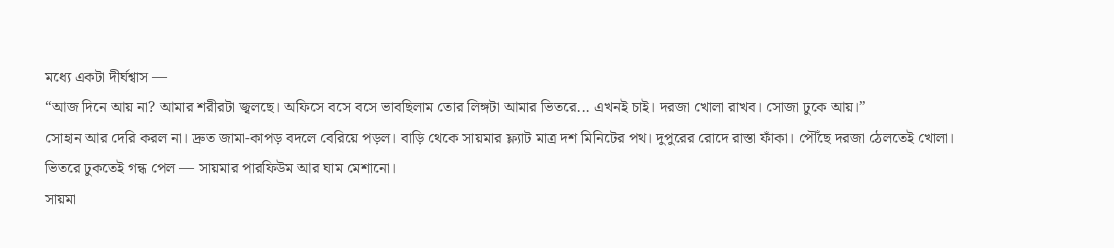মধ্যে একটা দীর্ঘশ্বাস —
“আজ দিনে আয় না? আমার শরীরটা জ্বলছে। অফিসে বসে বসে ভাবছিলাম তোর লিঙ্গটা আমার ভিতরে... এখনই চাই। দরজা খোলা রাখব। সোজা ঢুকে আয়।”
সোহান আর দেরি করল না। দ্রুত জামা-কাপড় বদলে বেরিয়ে পড়ল। বাড়ি থেকে সায়মার ফ্ল্যাট মাত্র দশ মিনিটের পথ। দুপুরের রোদে রাস্তা ফাঁকা। পৌঁছে দরজা ঠেলতেই খোলা। ভিতরে ঢুকতেই গন্ধ পেল — সায়মার পারফিউম আর ঘাম মেশানো।
সায়মা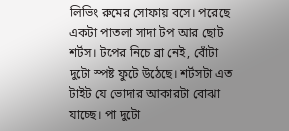লিভিং রুমের সোফায় বসে। পরেছে একটা পাতলা সাদা টপ আর ছোট শর্টস। টপের নিচে ব্রা নেই, বোঁটা দুটো স্পষ্ট ফুটে উঠেছে। শর্টসটা এত টাইট যে ভোদার আকারটা বোঝা যাচ্ছে। পা দুটো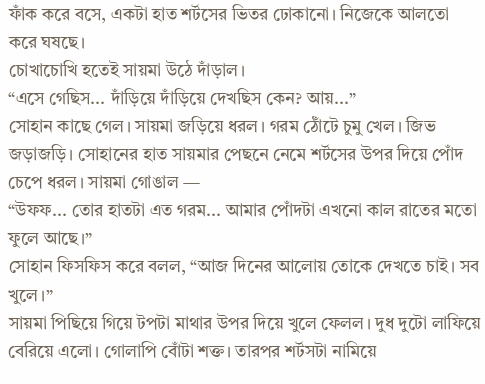ফাঁক করে বসে, একটা হাত শর্টসের ভিতর ঢোকানো। নিজেকে আলতো করে ঘষছে।
চোখাচোখি হতেই সায়মা উঠে দাঁড়াল।
“এসে গেছিস... দাঁড়িয়ে দাঁড়িয়ে দেখছিস কেন? আয়...”
সোহান কাছে গেল। সায়মা জড়িয়ে ধরল। গরম ঠোঁটে চুমু খেল। জিভ জড়াজড়ি। সোহানের হাত সায়মার পেছনে নেমে শর্টসের উপর দিয়ে পোঁদ চেপে ধরল। সায়মা গোঙাল —
“উফফ... তোর হাতটা এত গরম... আমার পোঁদটা এখনো কাল রাতের মতো ফুলে আছে।”
সোহান ফিসফিস করে বলল, “আজ দিনের আলোয় তোকে দেখতে চাই। সব খুলে।”
সায়মা পিছিয়ে গিয়ে টপটা মাথার উপর দিয়ে খুলে ফেলল। দুধ দুটো লাফিয়ে বেরিয়ে এলো। গোলাপি বোঁটা শক্ত। তারপর শর্টসটা নামিয়ে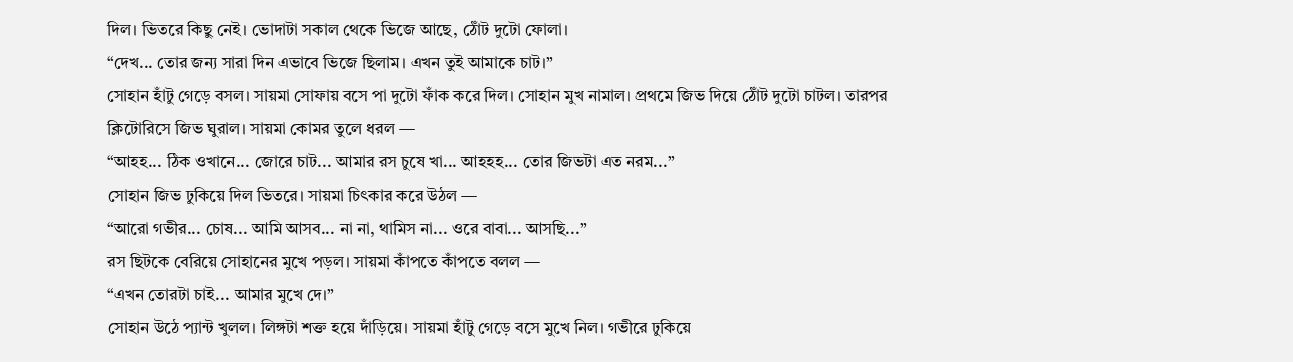দিল। ভিতরে কিছু নেই। ভোদাটা সকাল থেকে ভিজে আছে, ঠোঁট দুটো ফোলা।
“দেখ... তোর জন্য সারা দিন এভাবে ভিজে ছিলাম। এখন তুই আমাকে চাট।”
সোহান হাঁটু গেড়ে বসল। সায়মা সোফায় বসে পা দুটো ফাঁক করে দিল। সোহান মুখ নামাল। প্রথমে জিভ দিয়ে ঠোঁট দুটো চাটল। তারপর ক্লিটোরিসে জিভ ঘুরাল। সায়মা কোমর তুলে ধরল —
“আহহ... ঠিক ওখানে... জোরে চাট... আমার রস চুষে খা... আহহহ... তোর জিভটা এত নরম...”
সোহান জিভ ঢুকিয়ে দিল ভিতরে। সায়মা চিৎকার করে উঠল —
“আরো গভীর... চোষ... আমি আসব... না না, থামিস না... ওরে বাবা... আসছি...”
রস ছিটকে বেরিয়ে সোহানের মুখে পড়ল। সায়মা কাঁপতে কাঁপতে বলল —
“এখন তোরটা চাই... আমার মুখে দে।”
সোহান উঠে প্যান্ট খুলল। লিঙ্গটা শক্ত হয়ে দাঁড়িয়ে। সায়মা হাঁটু গেড়ে বসে মুখে নিল। গভীরে ঢুকিয়ে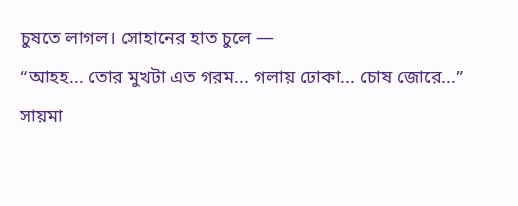চুষতে লাগল। সোহানের হাত চুলে —
“আহহ... তোর মুখটা এত গরম... গলায় ঢোকা... চোষ জোরে...”
সায়মা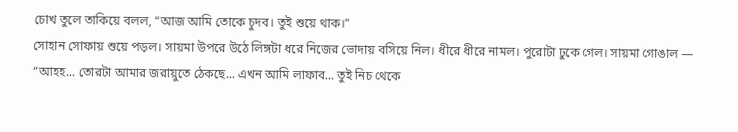চোখ তুলে তাকিয়ে বলল, “আজ আমি তোকে চুদব। তুই শুয়ে থাক।”
সোহান সোফায় শুয়ে পড়ল। সায়মা উপরে উঠে লিঙ্গটা ধরে নিজের ভোদায় বসিয়ে নিল। ধীরে ধীরে নামল। পুরোটা ঢুকে গেল। সায়মা গোঙাল —
“আহহ... তোরটা আমার জরায়ুতে ঠেকছে... এখন আমি লাফাব... তুই নিচ থেকে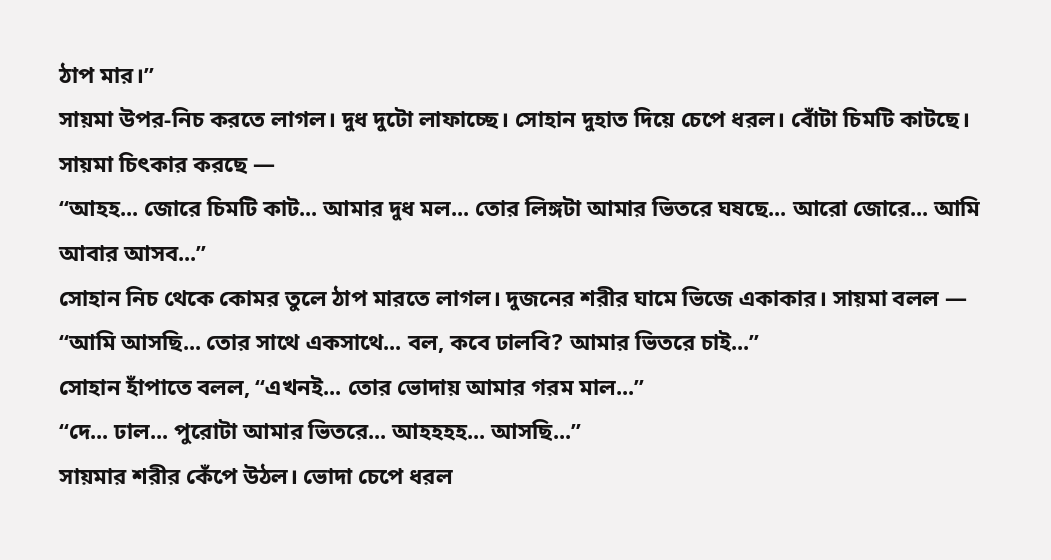ঠাপ মার।”
সায়মা উপর-নিচ করতে লাগল। দুধ দুটো লাফাচ্ছে। সোহান দুহাত দিয়ে চেপে ধরল। বোঁটা চিমটি কাটছে। সায়মা চিৎকার করছে —
“আহহ... জোরে চিমটি কাট... আমার দুধ মল... তোর লিঙ্গটা আমার ভিতরে ঘষছে... আরো জোরে... আমি আবার আসব...”
সোহান নিচ থেকে কোমর তুলে ঠাপ মারতে লাগল। দুজনের শরীর ঘামে ভিজে একাকার। সায়মা বলল —
“আমি আসছি... তোর সাথে একসাথে... বল, কবে ঢালবি? আমার ভিতরে চাই...”
সোহান হাঁপাতে বলল, “এখনই... তোর ভোদায় আমার গরম মাল...”
“দে... ঢাল... পুরোটা আমার ভিতরে... আহহহহ... আসছি...”
সায়মার শরীর কেঁপে উঠল। ভোদা চেপে ধরল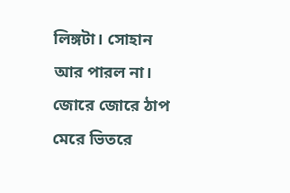লিঙ্গটা। সোহান আর পারল না। জোরে জোরে ঠাপ মেরে ভিতরে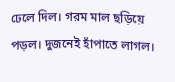ঢেলে দিল। গরম মাল ছড়িয়ে পড়ল। দুজনেই হাঁপাতে লাগল।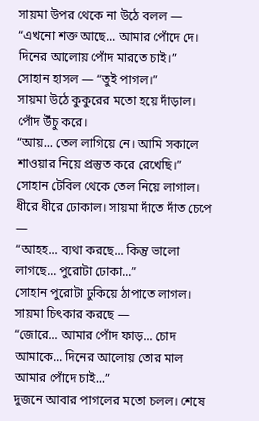সায়মা উপর থেকে না উঠে বলল —
“এখনো শক্ত আছে... আমার পোঁদে দে। দিনের আলোয় পোঁদ মারতে চাই।”
সোহান হাসল — “তুই পাগল।”
সায়মা উঠে কুকুরের মতো হয়ে দাঁড়াল। পোঁদ উঁচু করে।
“আয়... তেল লাগিয়ে নে। আমি সকালে শাওয়ার নিয়ে প্রস্তুত করে রেখেছি।”
সোহান টেবিল থেকে তেল নিয়ে লাগাল। ধীরে ধীরে ঢোকাল। সায়মা দাঁতে দাঁত চেপে —
“আহহ... ব্যথা করছে... কিন্তু ভালো লাগছে... পুরোটা ঢোকা...”
সোহান পুরোটা ঢুকিয়ে ঠাপাতে লাগল। সায়মা চিৎকার করছে —
“জোরে... আমার পোঁদ ফাড়... চোদ আমাকে... দিনের আলোয় তোর মাল আমার পোঁদে চাই...”
দুজনে আবার পাগলের মতো চলল। শেষে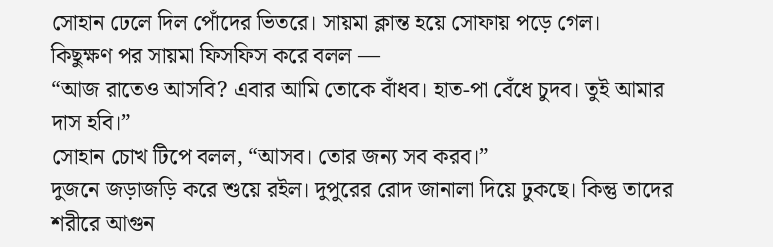সোহান ঢেলে দিল পোঁদের ভিতরে। সায়মা ক্লান্ত হয়ে সোফায় পড়ে গেল।
কিছুক্ষণ পর সায়মা ফিসফিস করে বলল —
“আজ রাতেও আসবি? এবার আমি তোকে বাঁধব। হাত-পা বেঁধে চুদব। তুই আমার দাস হবি।”
সোহান চোখ টিপে বলল, “আসব। তোর জন্য সব করব।”
দুজনে জড়াজড়ি করে শুয়ে রইল। দুপুরের রোদ জানালা দিয়ে ঢুকছে। কিন্তু তাদের শরীরে আগুন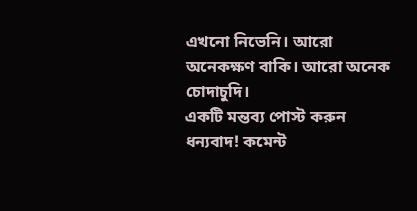এখনো নিভেনি। আরো অনেকক্ষণ বাকি। আরো অনেক চোদাচুদি।
একটি মন্তব্য পোস্ট করুন
ধন্যবাদ! কমেন্ট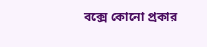বক্সে কোনো প্রকার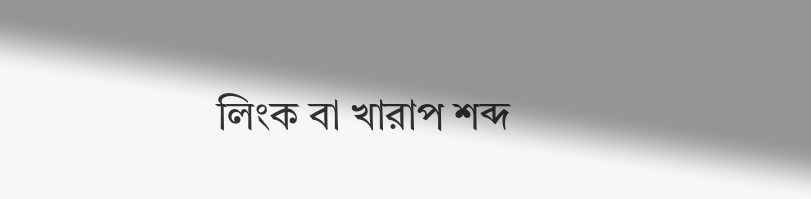লিংক বা খারাপ শব্দ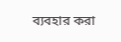ব্যবহার করা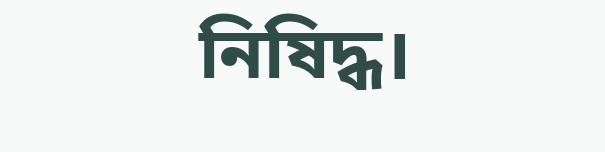নিষিদ্ধ।